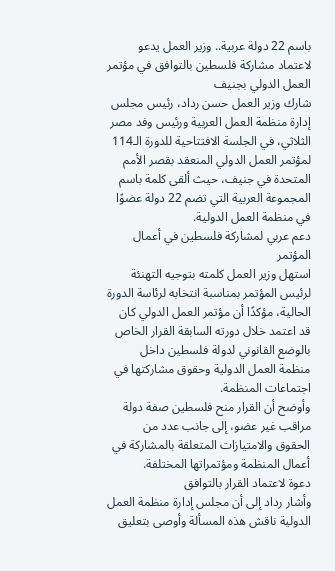باسم 22 دولة عربية.. وزير العمل يدعو لاعتماد مشاركة فلسطين بالتوافق في مؤتمر العمل الدولي بجنيف
شارك وزير العمل حسن رداد، رئيس مجلس إدارة منظمة العمل العربية ورئيس وفد مصر الثلاثي، في الجلسة الافتتاحية للدورة الـ114 لمؤتمر العمل الدولي المنعقد بقصر الأمم المتحدة في جنيف، حيث ألقى كلمة باسم المجموعة العربية التي تضم 22 دولة عضوًا في منظمة العمل الدولية.
دعم عربي لمشاركة فلسطين في أعمال المؤتمر
استهل وزير العمل كلمته بتوجيه التهنئة لرئيس المؤتمر بمناسبة انتخابه لرئاسة الدورة الحالية، مؤكدًا أن مؤتمر العمل الدولي كان قد اعتمد خلال دورته السابقة القرار الخاص بالوضع القانوني لدولة فلسطين داخل منظمة العمل الدولية وحقوق مشاركتها في اجتماعات المنظمة.
وأوضح أن القرار منح فلسطين صفة دولة مراقب غير عضو، إلى جانب عدد من الحقوق والامتيازات المتعلقة بالمشاركة في أعمال المنظمة ومؤتمراتها المختلفة.
دعوة لاعتماد القرار بالتوافق
وأشار رداد إلى أن مجلس إدارة منظمة العمل الدولية ناقش هذه المسألة وأوصى بتعليق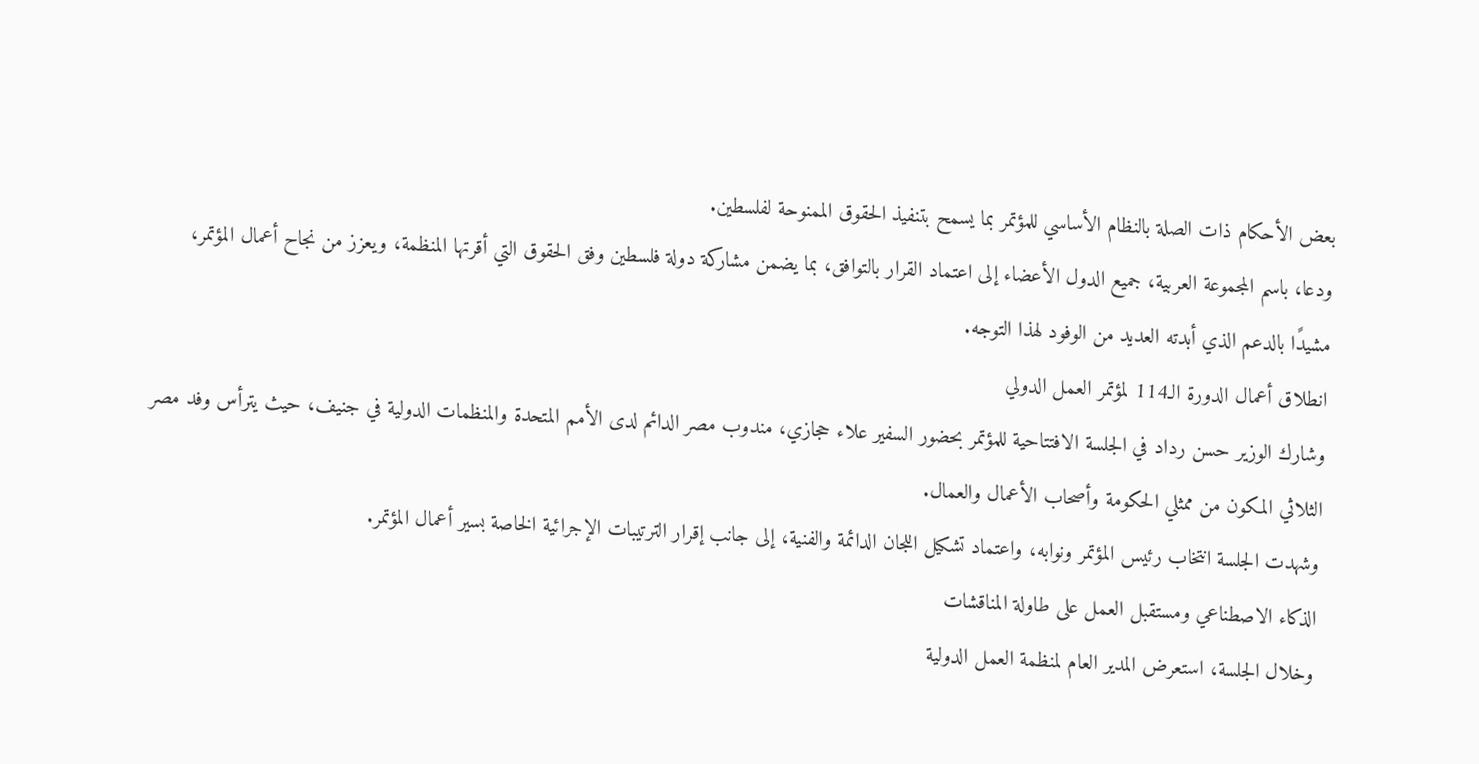بعض الأحكام ذات الصلة بالنظام الأساسي للمؤتمر بما يسمح بتنفيذ الحقوق الممنوحة لفلسطين.
ودعا، باسم المجموعة العربية، جميع الدول الأعضاء إلى اعتماد القرار بالتوافق، بما يضمن مشاركة دولة فلسطين وفق الحقوق التي أقرتها المنظمة، ويعزز من نجاح أعمال المؤتمر، مشيدًا بالدعم الذي أبدته العديد من الوفود لهذا التوجه.
انطلاق أعمال الدورة الـ114 لمؤتمر العمل الدولي
وشارك الوزير حسن رداد في الجلسة الافتتاحية للمؤتمر بحضور السفير علاء حجازي، مندوب مصر الدائم لدى الأمم المتحدة والمنظمات الدولية في جنيف، حيث يترأس وفد مصر الثلاثي المكون من ممثلي الحكومة وأصحاب الأعمال والعمال.
وشهدت الجلسة انتخاب رئيس المؤتمر ونوابه، واعتماد تشكيل اللجان الدائمة والفنية، إلى جانب إقرار الترتيبات الإجرائية الخاصة بسير أعمال المؤتمر.
الذكاء الاصطناعي ومستقبل العمل على طاولة المناقشات
وخلال الجلسة، استعرض المدير العام لمنظمة العمل الدولية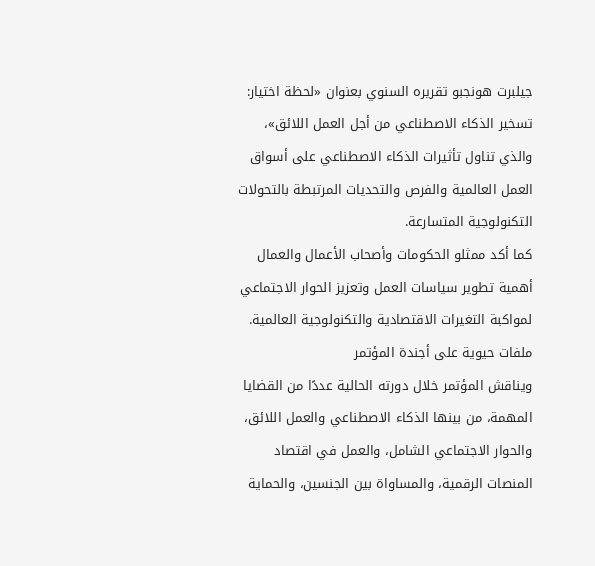جيلبرت هونجبو تقريره السنوي بعنوان «لحظة اختيار: تسخير الذكاء الاصطناعي من أجل العمل اللائق»، والذي تناول تأثيرات الذكاء الاصطناعي على أسواق العمل العالمية والفرص والتحديات المرتبطة بالتحولات التكنولوجية المتسارعة.
كما أكد ممثلو الحكومات وأصحاب الأعمال والعمال أهمية تطوير سياسات العمل وتعزيز الحوار الاجتماعي لمواكبة التغيرات الاقتصادية والتكنولوجية العالمية.
ملفات حيوية على أجندة المؤتمر
ويناقش المؤتمر خلال دورته الحالية عددًا من القضايا المهمة، من بينها الذكاء الاصطناعي والعمل اللائق، والحوار الاجتماعي الشامل، والعمل في اقتصاد المنصات الرقمية، والمساواة بين الجنسين، والحماية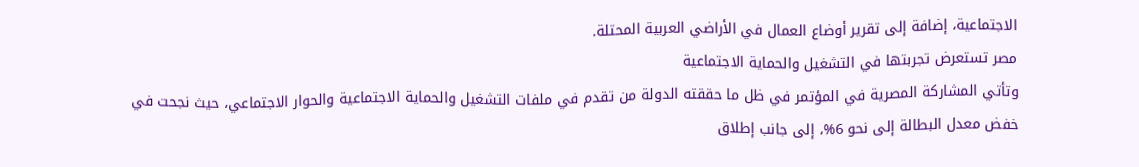الاجتماعية، إضافة إلى تقرير أوضاع العمال في الأراضي العربية المحتلة.
مصر تستعرض تجربتها في التشغيل والحماية الاجتماعية
وتأتي المشاركة المصرية في المؤتمر في ظل ما حققته الدولة من تقدم في ملفات التشغيل والحماية الاجتماعية والحوار الاجتماعي، حيث نجحت في خفض معدل البطالة إلى نحو 6%، إلى جانب إطلاق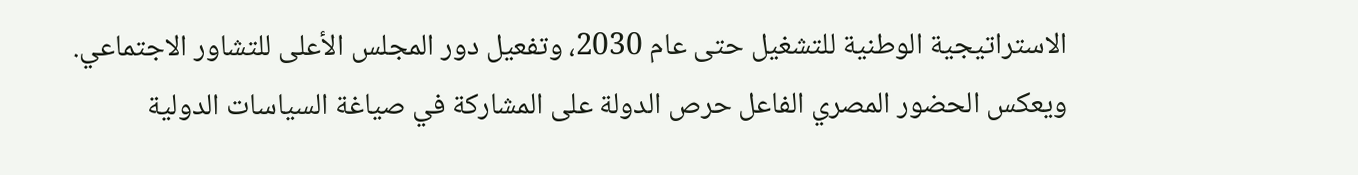الاستراتيجية الوطنية للتشغيل حتى عام 2030، وتفعيل دور المجلس الأعلى للتشاور الاجتماعي.
ويعكس الحضور المصري الفاعل حرص الدولة على المشاركة في صياغة السياسات الدولية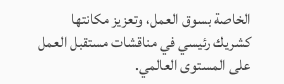الخاصة بسوق العمل، وتعزيز مكانتها كشريك رئيسي في مناقشات مستقبل العمل على المستوى العالمي.